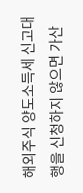해외주식 양도소득세 신고대행을 신청하지 않으면 가산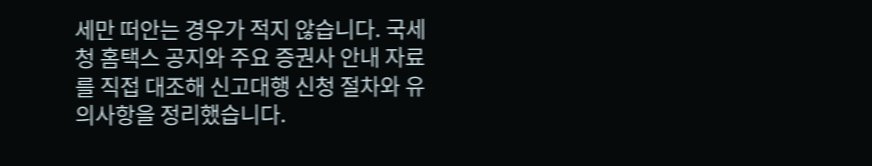세만 떠안는 경우가 적지 않습니다. 국세청 홈택스 공지와 주요 증권사 안내 자료를 직접 대조해 신고대행 신청 절차와 유의사항을 정리했습니다.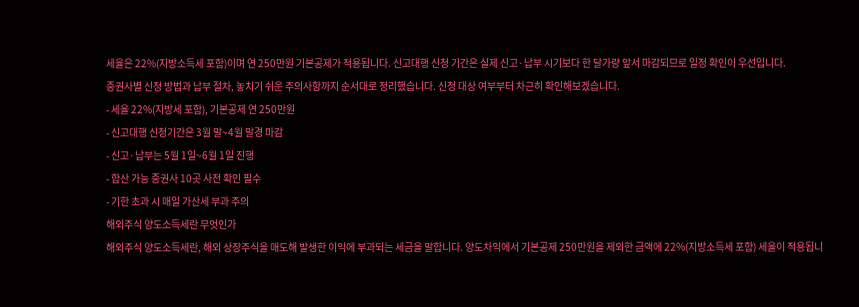세율은 22%(지방소득세 포함)이며 연 250만원 기본공제가 적용됩니다. 신고대행 신청 기간은 실제 신고·납부 시기보다 한 달가량 앞서 마감되므로 일정 확인이 우선입니다.
증권사별 신청 방법과 납부 절차, 놓치기 쉬운 주의사항까지 순서대로 정리했습니다. 신청 대상 여부부터 차근히 확인해보겠습니다.
- 세율 22%(지방세 포함), 기본공제 연 250만원
- 신고대행 신청기간은 3월 말~4월 말경 마감
- 신고·납부는 5월 1일~6월 1일 진행
- 합산 가능 증권사 10곳 사전 확인 필수
- 기한 초과 시 매일 가산세 부과 주의
해외주식 양도소득세란 무엇인가
해외주식 양도소득세란, 해외 상장주식을 매도해 발생한 이익에 부과되는 세금을 말합니다. 양도차익에서 기본공제 250만원을 제외한 금액에 22%(지방소득세 포함) 세율이 적용됩니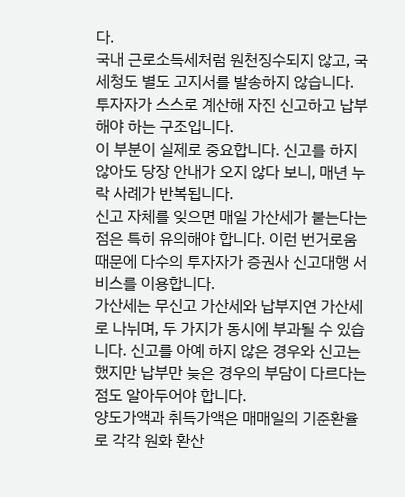다.
국내 근로소득세처럼 원천징수되지 않고, 국세청도 별도 고지서를 발송하지 않습니다. 투자자가 스스로 계산해 자진 신고하고 납부해야 하는 구조입니다.
이 부분이 실제로 중요합니다. 신고를 하지 않아도 당장 안내가 오지 않다 보니, 매년 누락 사례가 반복됩니다.
신고 자체를 잊으면 매일 가산세가 붙는다는 점은 특히 유의해야 합니다. 이런 번거로움 때문에 다수의 투자자가 증권사 신고대행 서비스를 이용합니다.
가산세는 무신고 가산세와 납부지연 가산세로 나뉘며, 두 가지가 동시에 부과될 수 있습니다. 신고를 아예 하지 않은 경우와 신고는 했지만 납부만 늦은 경우의 부담이 다르다는 점도 알아두어야 합니다.
양도가액과 취득가액은 매매일의 기준환율로 각각 원화 환산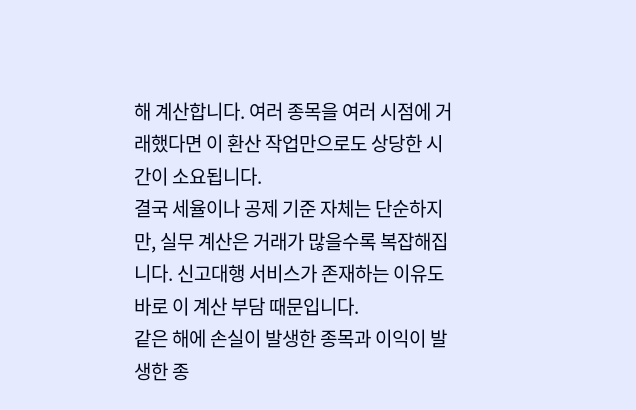해 계산합니다. 여러 종목을 여러 시점에 거래했다면 이 환산 작업만으로도 상당한 시간이 소요됩니다.
결국 세율이나 공제 기준 자체는 단순하지만, 실무 계산은 거래가 많을수록 복잡해집니다. 신고대행 서비스가 존재하는 이유도 바로 이 계산 부담 때문입니다.
같은 해에 손실이 발생한 종목과 이익이 발생한 종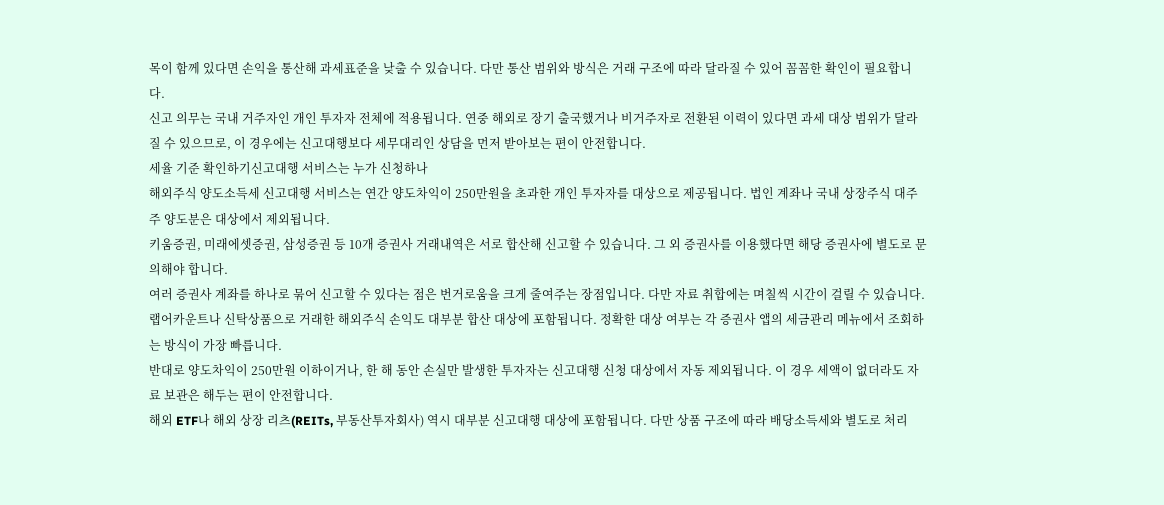목이 함께 있다면 손익을 통산해 과세표준을 낮출 수 있습니다. 다만 통산 범위와 방식은 거래 구조에 따라 달라질 수 있어 꼼꼼한 확인이 필요합니다.
신고 의무는 국내 거주자인 개인 투자자 전체에 적용됩니다. 연중 해외로 장기 출국했거나 비거주자로 전환된 이력이 있다면 과세 대상 범위가 달라질 수 있으므로, 이 경우에는 신고대행보다 세무대리인 상담을 먼저 받아보는 편이 안전합니다.
세율 기준 확인하기신고대행 서비스는 누가 신청하나
해외주식 양도소득세 신고대행 서비스는 연간 양도차익이 250만원을 초과한 개인 투자자를 대상으로 제공됩니다. 법인 계좌나 국내 상장주식 대주주 양도분은 대상에서 제외됩니다.
키움증권, 미래에셋증권, 삼성증권 등 10개 증권사 거래내역은 서로 합산해 신고할 수 있습니다. 그 외 증권사를 이용했다면 해당 증권사에 별도로 문의해야 합니다.
여러 증권사 계좌를 하나로 묶어 신고할 수 있다는 점은 번거로움을 크게 줄여주는 장점입니다. 다만 자료 취합에는 며칠씩 시간이 걸릴 수 있습니다.
랩어카운트나 신탁상품으로 거래한 해외주식 손익도 대부분 합산 대상에 포함됩니다. 정확한 대상 여부는 각 증권사 앱의 세금관리 메뉴에서 조회하는 방식이 가장 빠릅니다.
반대로 양도차익이 250만원 이하이거나, 한 해 동안 손실만 발생한 투자자는 신고대행 신청 대상에서 자동 제외됩니다. 이 경우 세액이 없더라도 자료 보관은 해두는 편이 안전합니다.
해외 ETF나 해외 상장 리츠(REITs, 부동산투자회사) 역시 대부분 신고대행 대상에 포함됩니다. 다만 상품 구조에 따라 배당소득세와 별도로 처리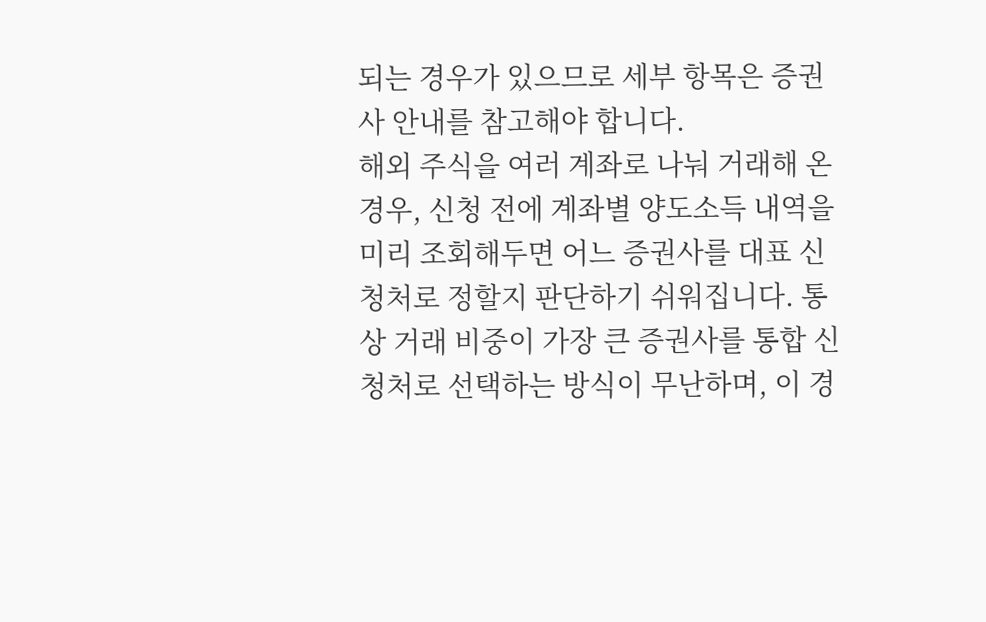되는 경우가 있으므로 세부 항목은 증권사 안내를 참고해야 합니다.
해외 주식을 여러 계좌로 나눠 거래해 온 경우, 신청 전에 계좌별 양도소득 내역을 미리 조회해두면 어느 증권사를 대표 신청처로 정할지 판단하기 쉬워집니다. 통상 거래 비중이 가장 큰 증권사를 통합 신청처로 선택하는 방식이 무난하며, 이 경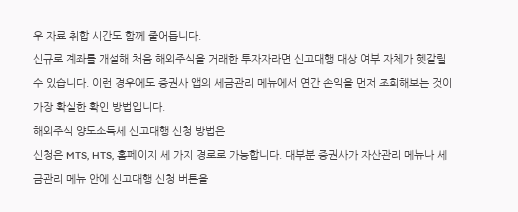우 자료 취합 시간도 함께 줄어듭니다.
신규로 계좌를 개설해 처음 해외주식을 거래한 투자자라면 신고대행 대상 여부 자체가 헷갈릴 수 있습니다. 이런 경우에도 증권사 앱의 세금관리 메뉴에서 연간 손익을 먼저 조회해보는 것이 가장 확실한 확인 방법입니다.
해외주식 양도소득세 신고대행 신청 방법은
신청은 MTS, HTS, 홈페이지 세 가지 경로로 가능합니다. 대부분 증권사가 자산관리 메뉴나 세금관리 메뉴 안에 신고대행 신청 버튼을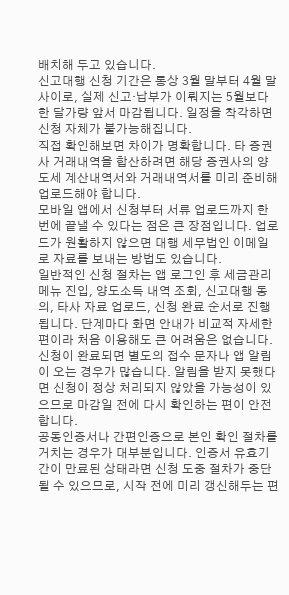배치해 두고 있습니다.
신고대행 신청 기간은 통상 3월 말부터 4월 말 사이로, 실제 신고·납부가 이뤄지는 5월보다 한 달가량 앞서 마감됩니다. 일정을 착각하면 신청 자체가 불가능해집니다.
직접 확인해보면 차이가 명확합니다. 타 증권사 거래내역을 합산하려면 해당 증권사의 양도세 계산내역서와 거래내역서를 미리 준비해 업로드해야 합니다.
모바일 앱에서 신청부터 서류 업로드까지 한 번에 끝낼 수 있다는 점은 큰 장점입니다. 업로드가 원활하지 않으면 대행 세무법인 이메일로 자료를 보내는 방법도 있습니다.
일반적인 신청 절차는 앱 로그인 후 세금관리 메뉴 진입, 양도소득 내역 조회, 신고대행 동의, 타사 자료 업로드, 신청 완료 순서로 진행됩니다. 단계마다 화면 안내가 비교적 자세한 편이라 처음 이용해도 큰 어려움은 없습니다.
신청이 완료되면 별도의 접수 문자나 앱 알림이 오는 경우가 많습니다. 알림을 받지 못했다면 신청이 정상 처리되지 않았을 가능성이 있으므로 마감일 전에 다시 확인하는 편이 안전합니다.
공동인증서나 간편인증으로 본인 확인 절차를 거치는 경우가 대부분입니다. 인증서 유효기간이 만료된 상태라면 신청 도중 절차가 중단될 수 있으므로, 시작 전에 미리 갱신해두는 편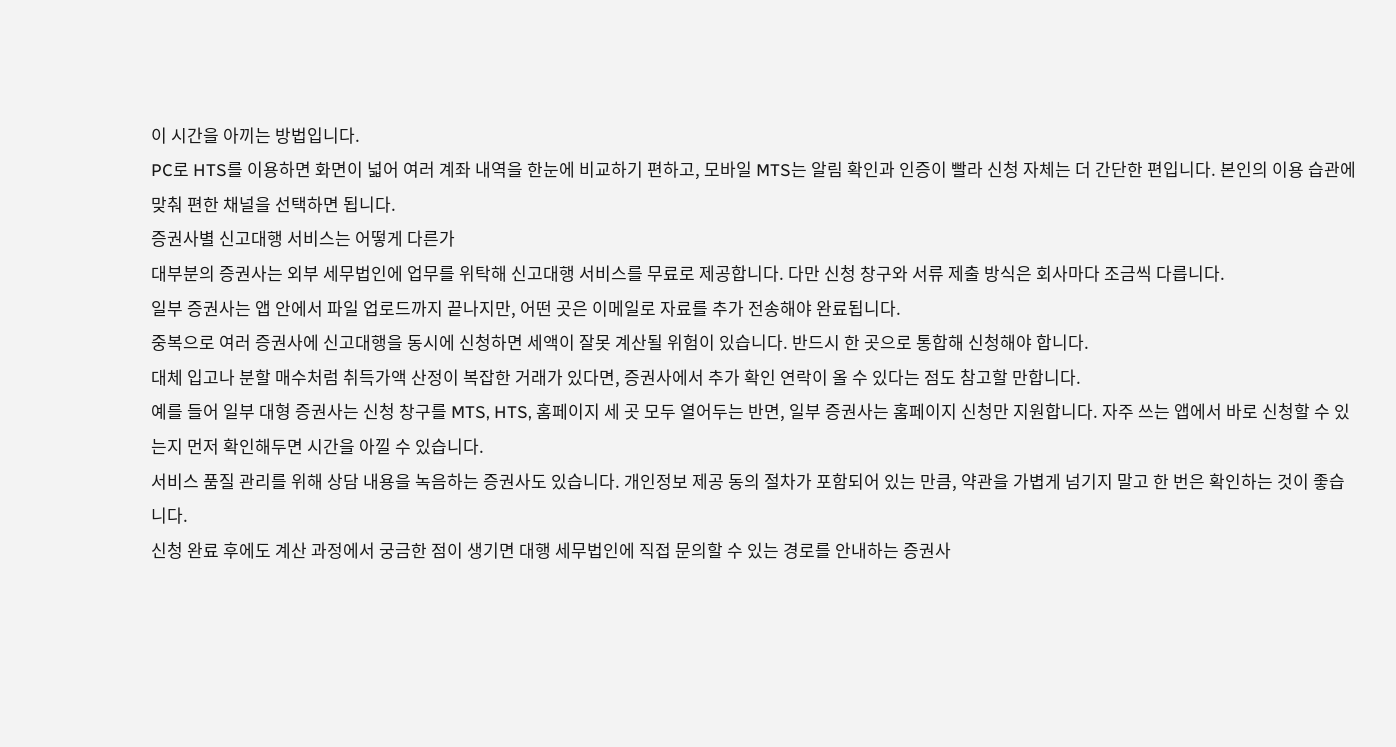이 시간을 아끼는 방법입니다.
PC로 HTS를 이용하면 화면이 넓어 여러 계좌 내역을 한눈에 비교하기 편하고, 모바일 MTS는 알림 확인과 인증이 빨라 신청 자체는 더 간단한 편입니다. 본인의 이용 습관에 맞춰 편한 채널을 선택하면 됩니다.
증권사별 신고대행 서비스는 어떻게 다른가
대부분의 증권사는 외부 세무법인에 업무를 위탁해 신고대행 서비스를 무료로 제공합니다. 다만 신청 창구와 서류 제출 방식은 회사마다 조금씩 다릅니다.
일부 증권사는 앱 안에서 파일 업로드까지 끝나지만, 어떤 곳은 이메일로 자료를 추가 전송해야 완료됩니다.
중복으로 여러 증권사에 신고대행을 동시에 신청하면 세액이 잘못 계산될 위험이 있습니다. 반드시 한 곳으로 통합해 신청해야 합니다.
대체 입고나 분할 매수처럼 취득가액 산정이 복잡한 거래가 있다면, 증권사에서 추가 확인 연락이 올 수 있다는 점도 참고할 만합니다.
예를 들어 일부 대형 증권사는 신청 창구를 MTS, HTS, 홈페이지 세 곳 모두 열어두는 반면, 일부 증권사는 홈페이지 신청만 지원합니다. 자주 쓰는 앱에서 바로 신청할 수 있는지 먼저 확인해두면 시간을 아낄 수 있습니다.
서비스 품질 관리를 위해 상담 내용을 녹음하는 증권사도 있습니다. 개인정보 제공 동의 절차가 포함되어 있는 만큼, 약관을 가볍게 넘기지 말고 한 번은 확인하는 것이 좋습니다.
신청 완료 후에도 계산 과정에서 궁금한 점이 생기면 대행 세무법인에 직접 문의할 수 있는 경로를 안내하는 증권사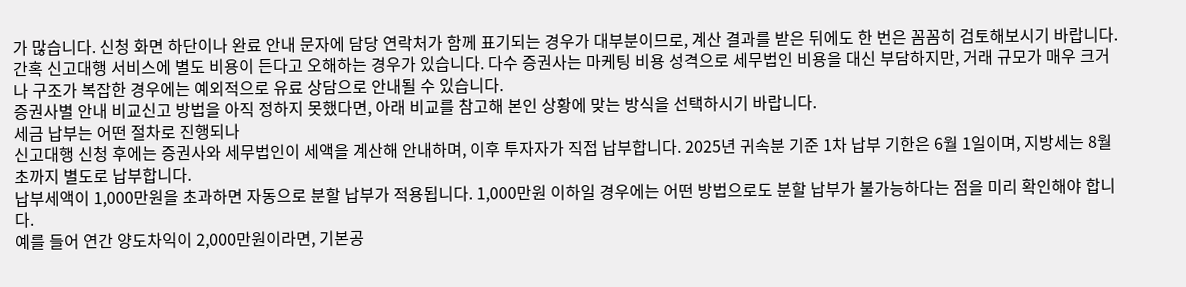가 많습니다. 신청 화면 하단이나 완료 안내 문자에 담당 연락처가 함께 표기되는 경우가 대부분이므로, 계산 결과를 받은 뒤에도 한 번은 꼼꼼히 검토해보시기 바랍니다.
간혹 신고대행 서비스에 별도 비용이 든다고 오해하는 경우가 있습니다. 다수 증권사는 마케팅 비용 성격으로 세무법인 비용을 대신 부담하지만, 거래 규모가 매우 크거나 구조가 복잡한 경우에는 예외적으로 유료 상담으로 안내될 수 있습니다.
증권사별 안내 비교신고 방법을 아직 정하지 못했다면, 아래 비교를 참고해 본인 상황에 맞는 방식을 선택하시기 바랍니다.
세금 납부는 어떤 절차로 진행되나
신고대행 신청 후에는 증권사와 세무법인이 세액을 계산해 안내하며, 이후 투자자가 직접 납부합니다. 2025년 귀속분 기준 1차 납부 기한은 6월 1일이며, 지방세는 8월 초까지 별도로 납부합니다.
납부세액이 1,000만원을 초과하면 자동으로 분할 납부가 적용됩니다. 1,000만원 이하일 경우에는 어떤 방법으로도 분할 납부가 불가능하다는 점을 미리 확인해야 합니다.
예를 들어 연간 양도차익이 2,000만원이라면, 기본공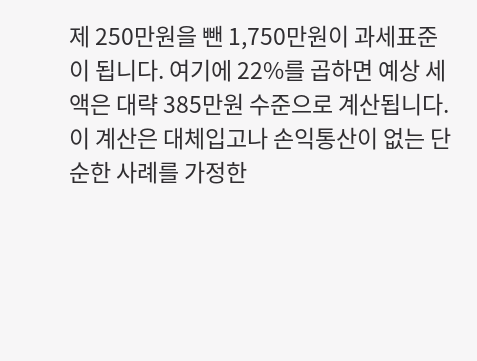제 250만원을 뺀 1,750만원이 과세표준이 됩니다. 여기에 22%를 곱하면 예상 세액은 대략 385만원 수준으로 계산됩니다.
이 계산은 대체입고나 손익통산이 없는 단순한 사례를 가정한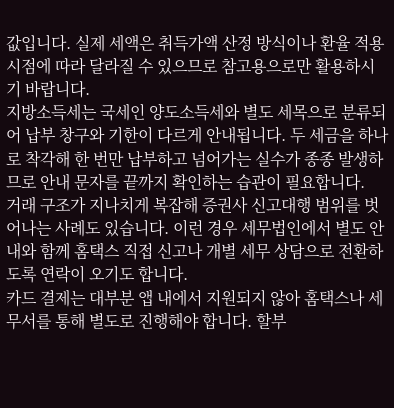값입니다. 실제 세액은 취득가액 산정 방식이나 환율 적용 시점에 따라 달라질 수 있으므로 참고용으로만 활용하시기 바랍니다.
지방소득세는 국세인 양도소득세와 별도 세목으로 분류되어 납부 창구와 기한이 다르게 안내됩니다. 두 세금을 하나로 착각해 한 번만 납부하고 넘어가는 실수가 종종 발생하므로 안내 문자를 끝까지 확인하는 습관이 필요합니다.
거래 구조가 지나치게 복잡해 증권사 신고대행 범위를 벗어나는 사례도 있습니다. 이런 경우 세무법인에서 별도 안내와 함께 홈택스 직접 신고나 개별 세무 상담으로 전환하도록 연락이 오기도 합니다.
카드 결제는 대부분 앱 내에서 지원되지 않아 홈택스나 세무서를 통해 별도로 진행해야 합니다. 할부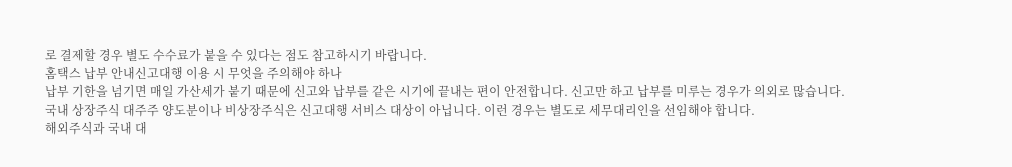로 결제할 경우 별도 수수료가 붙을 수 있다는 점도 참고하시기 바랍니다.
홈택스 납부 안내신고대행 이용 시 무엇을 주의해야 하나
납부 기한을 넘기면 매일 가산세가 붙기 때문에 신고와 납부를 같은 시기에 끝내는 편이 안전합니다. 신고만 하고 납부를 미루는 경우가 의외로 많습니다.
국내 상장주식 대주주 양도분이나 비상장주식은 신고대행 서비스 대상이 아닙니다. 이런 경우는 별도로 세무대리인을 선임해야 합니다.
해외주식과 국내 대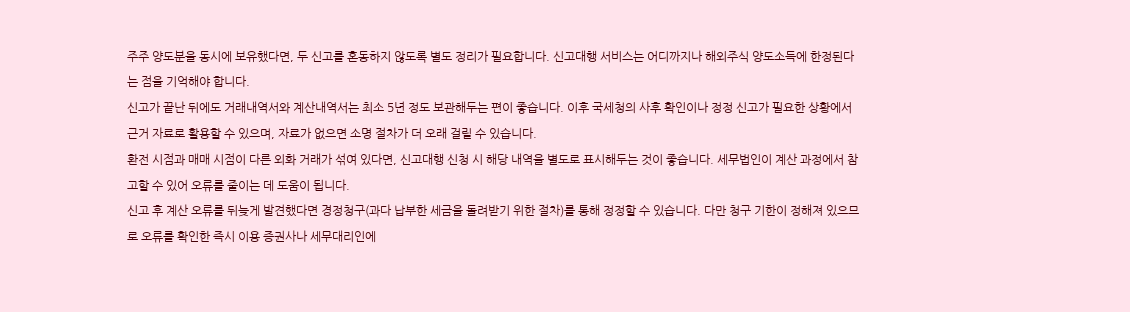주주 양도분을 동시에 보유했다면, 두 신고를 혼동하지 않도록 별도 정리가 필요합니다. 신고대행 서비스는 어디까지나 해외주식 양도소득에 한정된다는 점을 기억해야 합니다.
신고가 끝난 뒤에도 거래내역서와 계산내역서는 최소 5년 정도 보관해두는 편이 좋습니다. 이후 국세청의 사후 확인이나 정정 신고가 필요한 상황에서 근거 자료로 활용할 수 있으며, 자료가 없으면 소명 절차가 더 오래 걸릴 수 있습니다.
환전 시점과 매매 시점이 다른 외화 거래가 섞여 있다면, 신고대행 신청 시 해당 내역을 별도로 표시해두는 것이 좋습니다. 세무법인이 계산 과정에서 참고할 수 있어 오류를 줄이는 데 도움이 됩니다.
신고 후 계산 오류를 뒤늦게 발견했다면 경정청구(과다 납부한 세금을 돌려받기 위한 절차)를 통해 정정할 수 있습니다. 다만 청구 기한이 정해져 있으므로 오류를 확인한 즉시 이용 증권사나 세무대리인에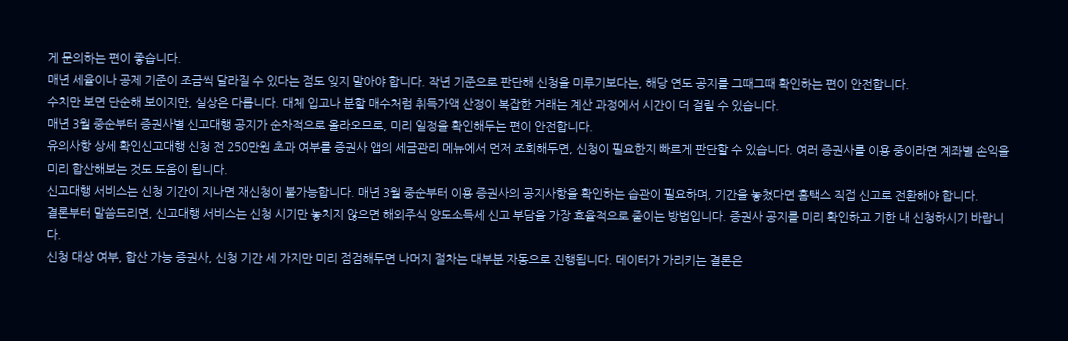게 문의하는 편이 좋습니다.
매년 세율이나 공제 기준이 조금씩 달라질 수 있다는 점도 잊지 말아야 합니다. 작년 기준으로 판단해 신청을 미루기보다는, 해당 연도 공지를 그때그때 확인하는 편이 안전합니다.
수치만 보면 단순해 보이지만, 실상은 다릅니다. 대체 입고나 분할 매수처럼 취득가액 산정이 복잡한 거래는 계산 과정에서 시간이 더 걸릴 수 있습니다.
매년 3월 중순부터 증권사별 신고대행 공지가 순차적으로 올라오므로, 미리 일정을 확인해두는 편이 안전합니다.
유의사항 상세 확인신고대행 신청 전 250만원 초과 여부를 증권사 앱의 세금관리 메뉴에서 먼저 조회해두면, 신청이 필요한지 빠르게 판단할 수 있습니다. 여러 증권사를 이용 중이라면 계좌별 손익을 미리 합산해보는 것도 도움이 됩니다.
신고대행 서비스는 신청 기간이 지나면 재신청이 불가능합니다. 매년 3월 중순부터 이용 증권사의 공지사항을 확인하는 습관이 필요하며, 기간을 놓쳤다면 홈택스 직접 신고로 전환해야 합니다.
결론부터 말씀드리면, 신고대행 서비스는 신청 시기만 놓치지 않으면 해외주식 양도소득세 신고 부담을 가장 효율적으로 줄이는 방법입니다. 증권사 공지를 미리 확인하고 기한 내 신청하시기 바랍니다.
신청 대상 여부, 합산 가능 증권사, 신청 기간 세 가지만 미리 점검해두면 나머지 절차는 대부분 자동으로 진행됩니다. 데이터가 가리키는 결론은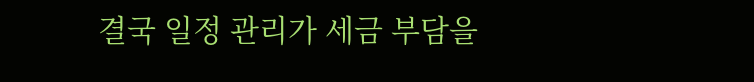결국 일정 관리가 세금 부담을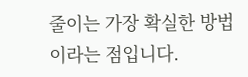줄이는 가장 확실한 방법이라는 점입니다.